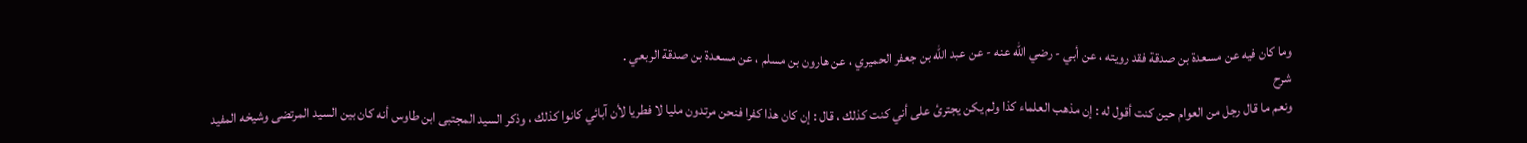وما كان فيه عن مسعدة بن صدقة فقد رويته ، عن أبي - رضي اللّه عنه - عن عبد اللّه بن جعفر الحميري ، عن هارون بن مسلم ، عن مسعدة بن صدقة الربعي .
شرح
ونعم ما قال رجل من العوام حين كنت أقول له : إن مذهب العلماء كذا ولم يكن يجترئ على أني كنت كذلك ، قال : إن كان هذا كفرا فنحن مرتدون مليا لا فطريا لأن آبائي كانوا كذلك ، وذكر السيد المجتبى ابن طاوس أنه كان بين السيد المرتضى وشيخه المفيد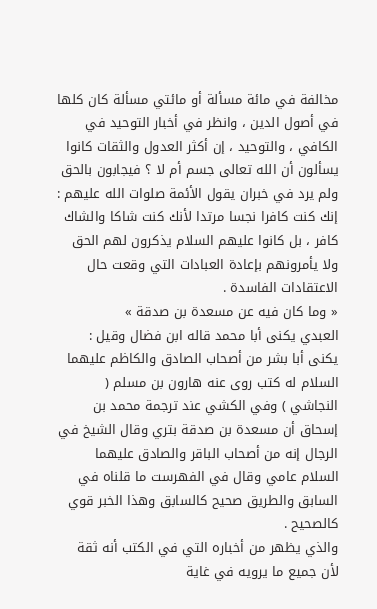مخالفة في مائة مسألة أو مائتي مسألة كان كلها في أصول الدين ، وانظر في أخبار التوحيد في الكافي ، والتوحيد ، إن أكثر العدول والثقات كانوا يسألون أن الله تعالى جسم أم لا ؟ فيجابون بالحق ولم يرد في خبران يقول الأئمة صلوات الله عليهم : إنك كنت كافرا نجسا مرتدا لأنك كنت شاكا والشاك كافر ، بل كانوا عليهم السلام يذكرون لهم الحق ولا يأمرونهم بإعادة العبادات التي وقعت حال الاعتقادات الفاسدة .
« وما كان فيه عن مسعدة بن صدقة »
العبدي يكنى أبا محمد قاله ابن فضال وقيل : يكنى أبا بشر من أصحاب الصادق والكاظم عليهما السلام له كتب روى عنه هارون بن مسلم ( النجاشي ) وفي الكشي عند ترجمة محمد بن إسحاق أن مسعدة بن صدقة بتري وقال الشيخ في الرجال إنه من أصحاب الباقر والصادق عليهما السلام عامي وقال في الفهرست ما قلناه في السابق والطريق صحيح كالسابق وهذا الخبر قوي كالصحيح .
والذي يظهر من أخباره التي في الكتب أنه ثقة لأن جميع ما يرويه في غاية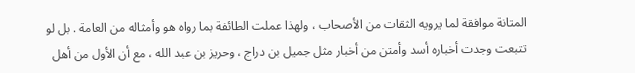المتانة موافقة لما يرويه الثقات من الأصحاب ، ولهذا عملت الطائفة بما رواه هو وأمثاله من العامة . بل لو تتبعت وجدت أخباره أسد وأمتن من أخبار مثل جميل بن دراج ، وحريز بن عبد الله ، مع أن الأول من أهل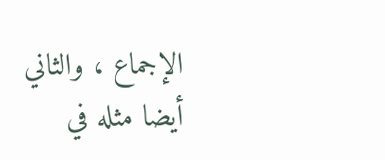الإجماع ، والثاني أيضا مثله في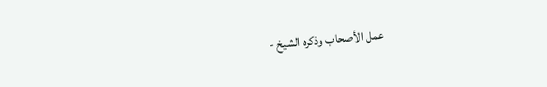عمل الأصحاب وذكره الشيخ -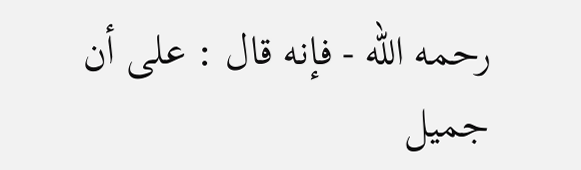رحمه الله - فإنه قال : على أن جميل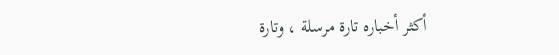أكثر أخباره تارة مرسلة ، وتارة